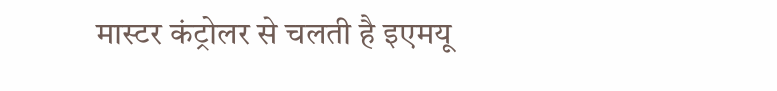मास्टर कंट्रोलर से चलती है इएमयू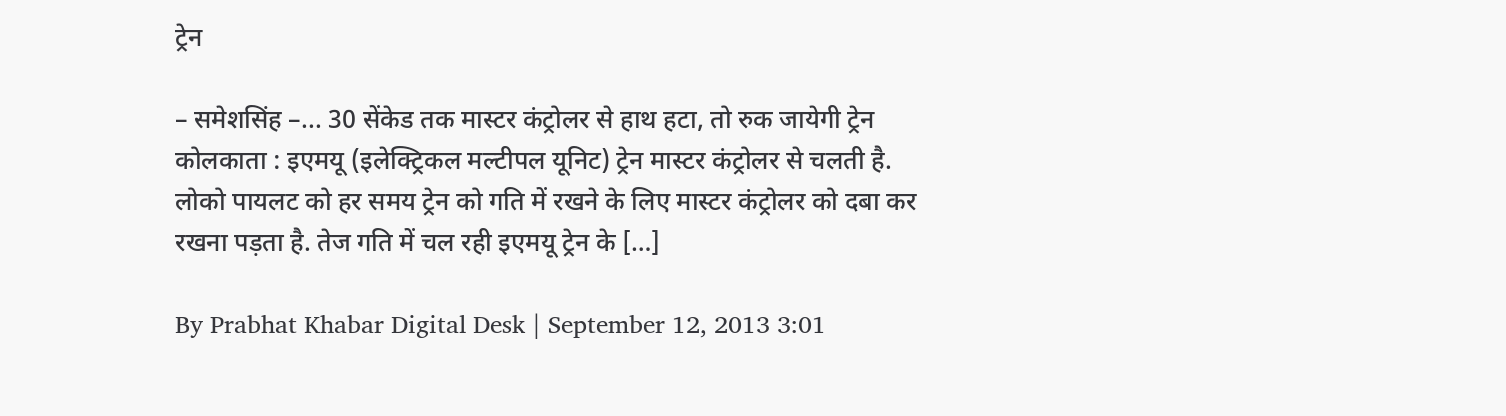ट्रेन

– समेशसिंह –... 30 सेंकेड तक मास्टर कंट्रोलर से हाथ हटा, तो रुक जायेगी ट्रेन कोलकाता : इएमयू (इलेक्ट्रिकल मल्टीपल यूनिट) ट्रेन मास्टर कंट्रोलर से चलती है. लोको पायलट को हर समय ट्रेन को गति में रखने के लिए मास्टर कंट्रोलर को दबा कर रखना पड़ता है. तेज गति में चल रही इएमयू ट्रेन के […]

By Prabhat Khabar Digital Desk | September 12, 2013 3:01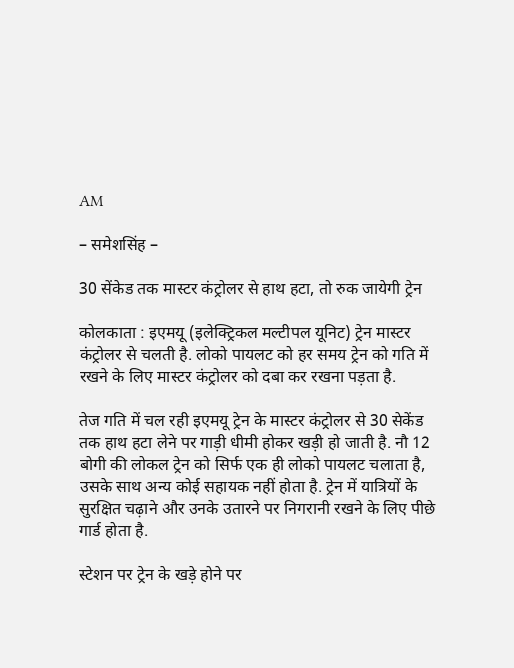AM

– समेशसिंह –

30 सेंकेड तक मास्टर कंट्रोलर से हाथ हटा, तो रुक जायेगी ट्रेन

कोलकाता : इएमयू (इलेक्ट्रिकल मल्टीपल यूनिट) ट्रेन मास्टर कंट्रोलर से चलती है. लोको पायलट को हर समय ट्रेन को गति में रखने के लिए मास्टर कंट्रोलर को दबा कर रखना पड़ता है.

तेज गति में चल रही इएमयू ट्रेन के मास्टर कंट्रोलर से 30 सेकेंड तक हाथ हटा लेने पर गाड़ी धीमी होकर खड़ी हो जाती है. नौ 12 बोगी की लोकल ट्रेन को सिर्फ एक ही लोको पायलट चलाता है, उसके साथ अन्य कोई सहायक नहीं होता है. ट्रेन में यात्रियों के सुरक्षित चढ़ाने और उनके उतारने पर निगरानी रखने के लिए पीछे गार्ड होता है.

स्टेशन पर ट्रेन के खड़े होने पर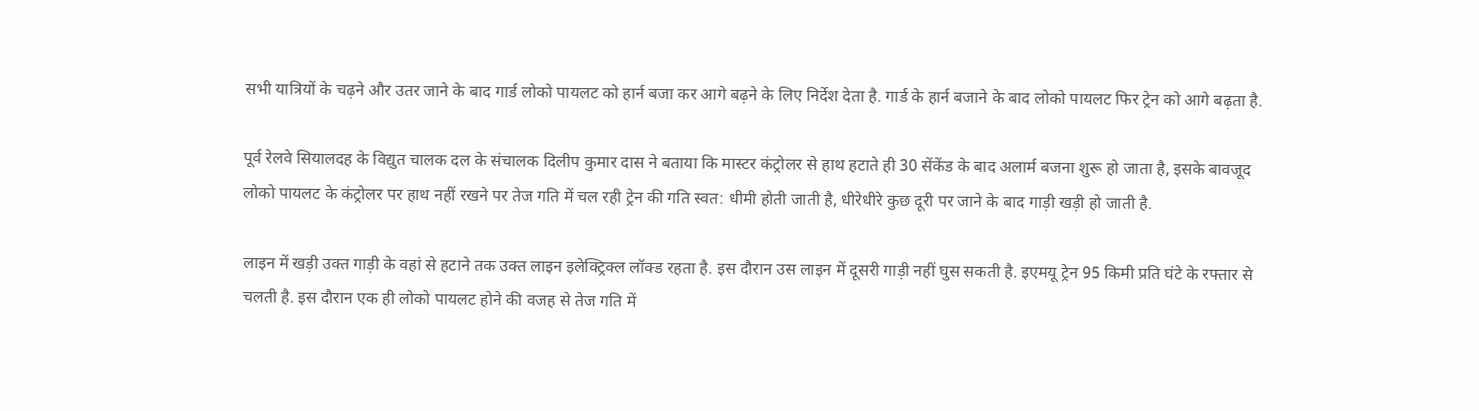सभी यात्रियों के चढ़ने और उतर जाने के बाद गार्ड लोको पायलट को हार्न बजा कर आगे बढ़ने के लिए निर्देश देता है. गार्ड के हार्न बजाने के बाद लोको पायलट फिर ट्रेन को आगे बढ़ता है.

पूर्व रेलवे सियालदह के विद्युत चालक दल के संचालक दिलीप कुमार दास ने बताया कि मास्टर कंट्रोलर से हाथ हटाते ही 30 सेंकेंड के बाद अलार्म बजना शुरू हो जाता है, इसके बावजूद लोको पायलट के कंट्रोलर पर हाथ नहीं रखने पर तेज गति में चल रही ट्रेन की गति स्वत: धीमी होती जाती है, धीरेधीरे कुछ दूरी पर जाने के बाद गाड़ी खड़ी हो जाती है.

लाइन में खड़ी उक्त गाड़ी के वहां से हटाने तक उक्त लाइन इलेक्ट्रिक्ल लॉक्ड रहता है. इस दौरान उस लाइन में दूसरी गाड़ी नहीं घुस सकती है. इएमयू ट्रेन 95 किमी प्रति घंटे के रफ्तार से चलती है. इस दौरान एक ही लोको पायलट होने की वजह से तेज गति में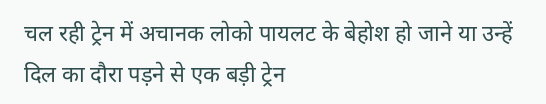चल रही ट्रेन में अचानक लोको पायलट के बेहोश हो जाने या उन्हें दिल का दौरा पड़ने से एक बड़ी ट्रेन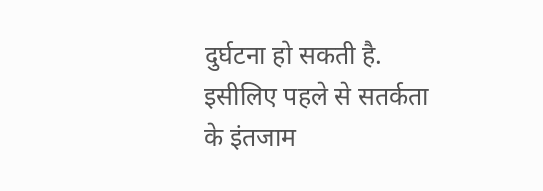दुर्घटना हो सकती है. इसीलिए पहले से सतर्कता के इंतजाम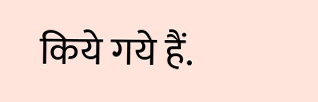किये गये हैं.